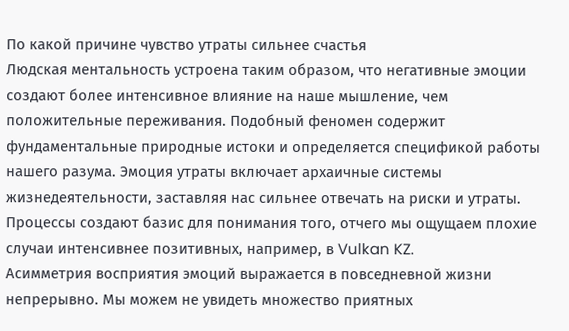По какой причине чувство утраты сильнее счастья
Людская ментальность устроена таким образом, что негативные эмоции создают более интенсивное влияние на наше мышление, чем положительные переживания. Подобный феномен содержит фундаментальные природные истоки и определяется спецификой работы нашего разума. Эмоция утраты включает архаичные системы жизнедеятельности, заставляя нас сильнее отвечать на риски и утраты. Процессы создают базис для понимания того, отчего мы ощущаем плохие случаи интенсивнее позитивных, например, в Vulkan KZ.
Асимметрия восприятия эмоций выражается в повседневной жизни непрерывно. Мы можем не увидеть множество приятных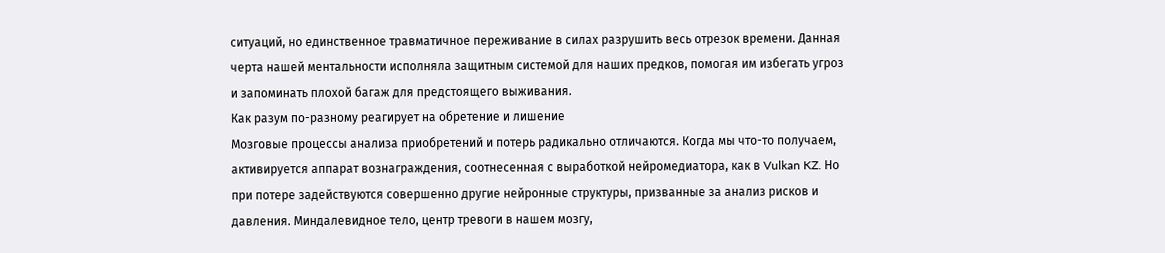ситуаций, но единственное травматичное переживание в силах разрушить весь отрезок времени. Данная черта нашей ментальности исполняла защитным системой для наших предков, помогая им избегать угроз и запоминать плохой багаж для предстоящего выживания.
Как разум по-разному реагирует на обретение и лишение
Мозговые процессы анализа приобретений и потерь радикально отличаются. Когда мы что-то получаем, активируется аппарат вознаграждения, соотнесенная с выработкой нейромедиатора, как в Vulkan KZ. Но при потере задействуются совершенно другие нейронные структуры, призванные за анализ рисков и давления. Миндалевидное тело, центр тревоги в нашем мозгу,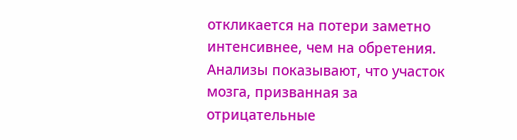откликается на потери заметно интенсивнее, чем на обретения.
Анализы показывают, что участок мозга, призванная за отрицательные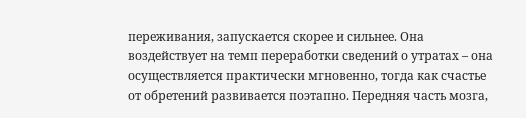переживания, запускается скорее и сильнее. Она воздействует на темп переработки сведений о утратах – она осуществляется практически мгновенно, тогда как счастье от обретений развивается поэтапно. Передняя часть мозга,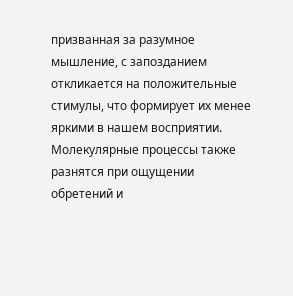призванная за разумное мышление, с запозданием откликается на положительные стимулы, что формирует их менее яркими в нашем восприятии.
Молекулярные процессы также разнятся при ощущении обретений и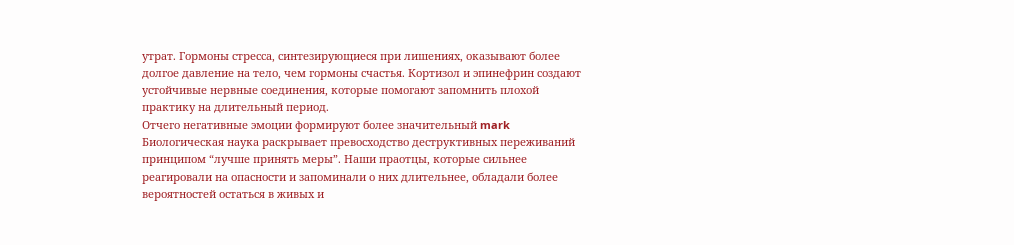утрат. Гормоны стресса, синтезирующиеся при лишениях, оказывают более долгое давление на тело, чем гормоны счастья. Кортизол и эпинефрин создают устойчивые нервные соединения, которые помогают запомнить плохой практику на длительный период.
Отчего негативные эмоции формируют более значительный mark
Биологическая наука раскрывает превосходство деструктивных переживаний принципом “лучше принять меры”. Наши праотцы, которые сильнее реагировали на опасности и запоминали о них длительнее, обладали более вероятностей остаться в живых и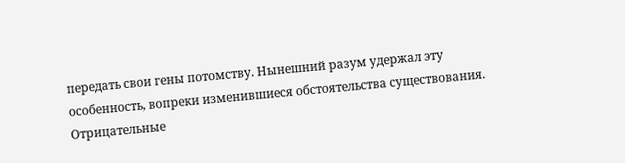передать свои гены потомству. Нынешний разум удержал эту особенность, вопреки изменившиеся обстоятельства существования.
Отрицательные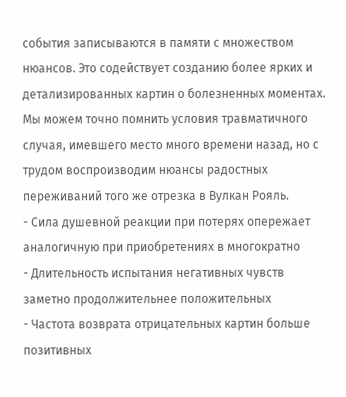события записываются в памяти с множеством нюансов. Это содействует созданию более ярких и детализированных картин о болезненных моментах. Мы можем точно помнить условия травматичного случая, имевшего место много времени назад, но с трудом воспроизводим нюансы радостных переживаний того же отрезка в Вулкан Рояль.
- Сила душевной реакции при потерях опережает аналогичную при приобретениях в многократно
- Длительность испытания негативных чувств заметно продолжительнее положительных
- Частота возврата отрицательных картин больше позитивных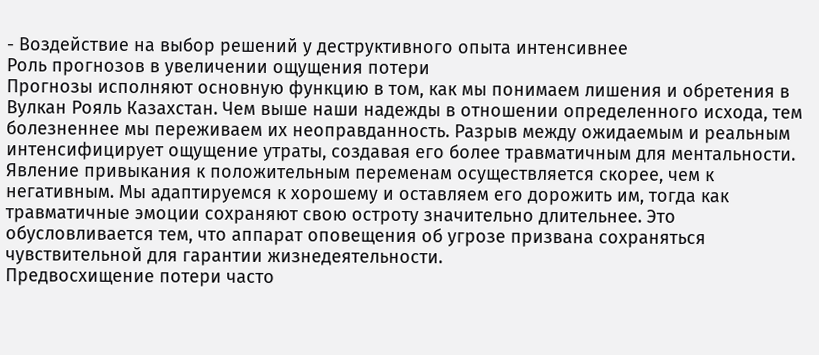- Воздействие на выбор решений у деструктивного опыта интенсивнее
Роль прогнозов в увеличении ощущения потери
Прогнозы исполняют основную функцию в том, как мы понимаем лишения и обретения в Вулкан Рояль Казахстан. Чем выше наши надежды в отношении определенного исхода, тем болезненнее мы переживаем их неоправданность. Разрыв между ожидаемым и реальным интенсифицирует ощущение утраты, создавая его более травматичным для ментальности.
Явление привыкания к положительным переменам осуществляется скорее, чем к негативным. Мы адаптируемся к хорошему и оставляем его дорожить им, тогда как травматичные эмоции сохраняют свою остроту значительно длительнее. Это обусловливается тем, что аппарат оповещения об угрозе призвана сохраняться чувствительной для гарантии жизнедеятельности.
Предвосхищение потери часто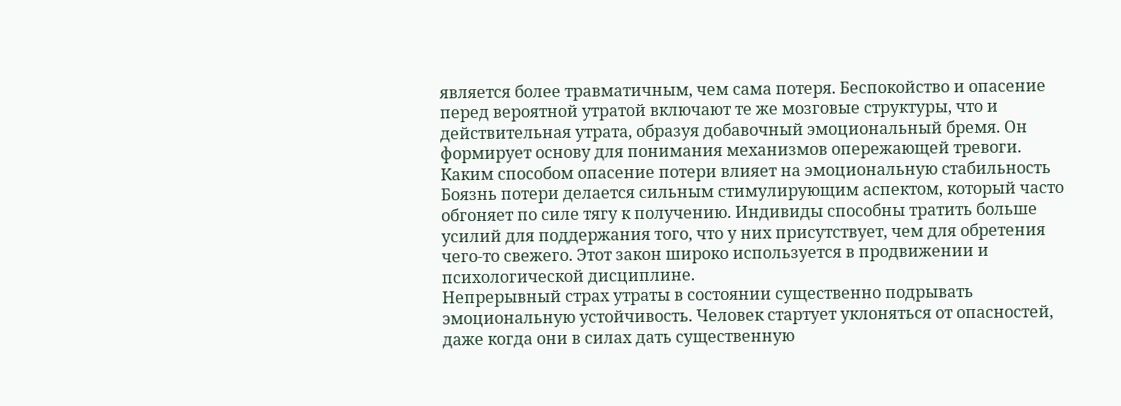является более травматичным, чем сама потеря. Беспокойство и опасение перед вероятной утратой включают те же мозговые структуры, что и действительная утрата, образуя добавочный эмоциональный бремя. Он формирует основу для понимания механизмов опережающей тревоги.
Каким способом опасение потери влияет на эмоциональную стабильность
Боязнь потери делается сильным стимулирующим аспектом, который часто обгоняет по силе тягу к получению. Индивиды способны тратить больше усилий для поддержания того, что у них присутствует, чем для обретения чего-то свежего. Этот закон широко используется в продвижении и психологической дисциплине.
Непрерывный страх утраты в состоянии существенно подрывать эмоциональную устойчивость. Человек стартует уклоняться от опасностей, даже когда они в силах дать существенную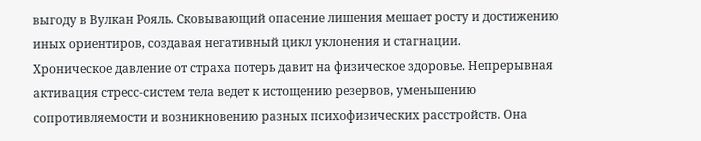выгоду в Вулкан Рояль. Сковывающий опасение лишения мешает росту и достижению иных ориентиров, создавая негативный цикл уклонения и стагнации.
Хроническое давление от страха потерь давит на физическое здоровье. Непрерывная активация стресс-систем тела ведет к истощению резервов, уменьшению сопротивляемости и возникновению разных психофизических расстройств. Она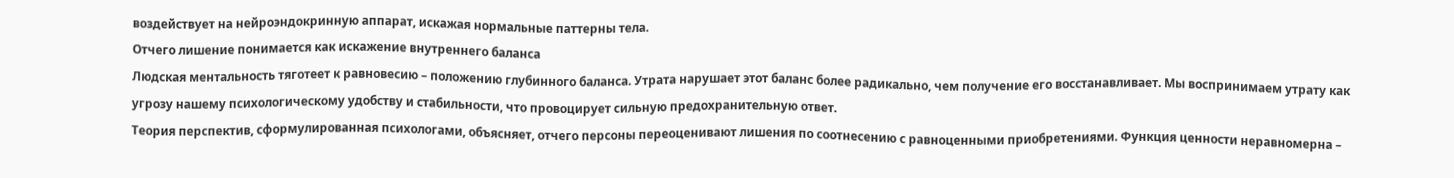воздействует на нейроэндокринную аппарат, искажая нормальные паттерны тела.
Отчего лишение понимается как искажение внутреннего баланса
Людская ментальность тяготеет к равновесию – положению глубинного баланса. Утрата нарушает этот баланс более радикально, чем получение его восстанавливает. Мы воспринимаем утрату как угрозу нашему психологическому удобству и стабильности, что провоцирует сильную предохранительную ответ.
Теория перспектив, сформулированная психологами, объясняет, отчего персоны переоценивают лишения по соотнесению с равноценными приобретениями. Функция ценности неравномерна –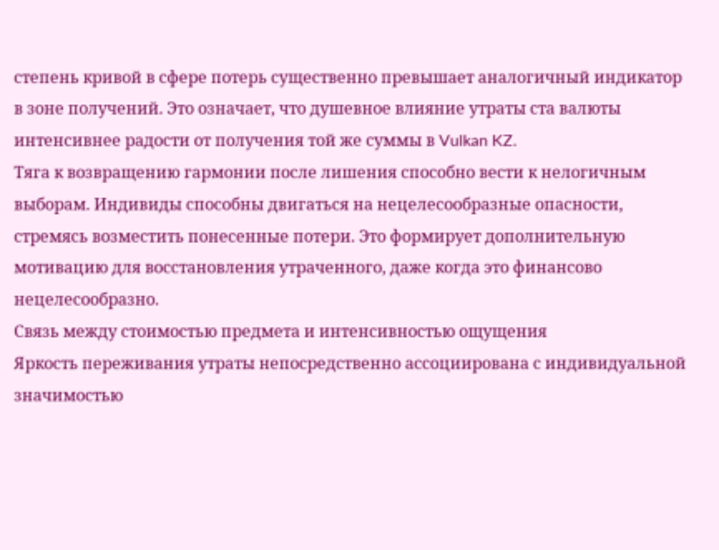степень кривой в сфере потерь существенно превышает аналогичный индикатор в зоне получений. Это означает, что душевное влияние утраты ста валюты интенсивнее радости от получения той же суммы в Vulkan KZ.
Тяга к возвращению гармонии после лишения способно вести к нелогичным выборам. Индивиды способны двигаться на нецелесообразные опасности, стремясь возместить понесенные потери. Это формирует дополнительную мотивацию для восстановления утраченного, даже когда это финансово нецелесообразно.
Связь между стоимостью предмета и интенсивностью ощущения
Яркость переживания утраты непосредственно ассоциирована с индивидуальной значимостью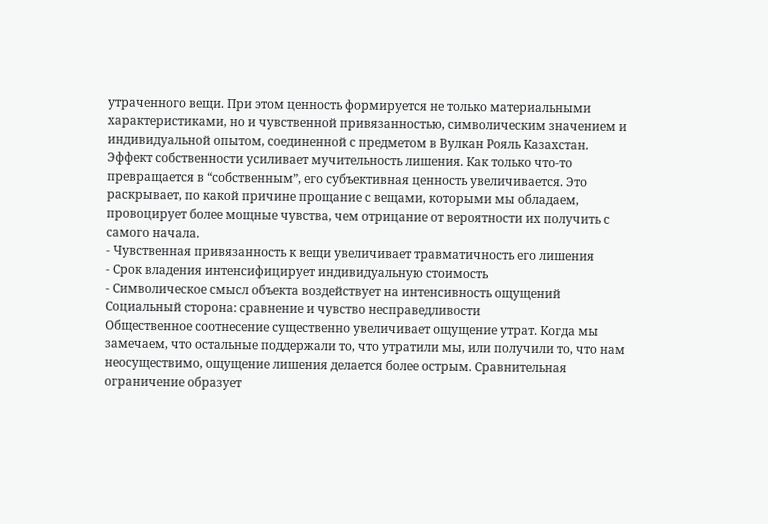утраченного вещи. При этом ценность формируется не только материальными характеристиками, но и чувственной привязанностью, символическим значением и индивидуальной опытом, соединенной с предметом в Вулкан Рояль Казахстан.
Эффект собственности усиливает мучительность лишения. Как только что-то превращается в “собственным”, его субъективная ценность увеличивается. Это раскрывает, по какой причине прощание с вещами, которыми мы обладаем, провоцирует более мощные чувства, чем отрицание от вероятности их получить с самого начала.
- Чувственная привязанность к вещи увеличивает травматичность его лишения
- Срок владения интенсифицирует индивидуальную стоимость
- Символическое смысл объекта воздействует на интенсивность ощущений
Социальный сторона: сравнение и чувство несправедливости
Общественное соотнесение существенно увеличивает ощущение утрат. Когда мы замечаем, что остальные поддержали то, что утратили мы, или получили то, что нам неосуществимо, ощущение лишения делается более острым. Сравнительная ограничение образует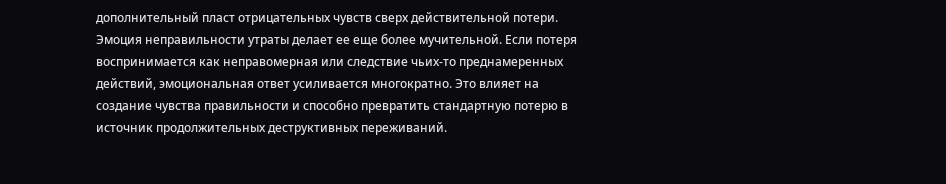дополнительный пласт отрицательных чувств сверх действительной потери.
Эмоция неправильности утраты делает ее еще более мучительной. Если потеря воспринимается как неправомерная или следствие чьих-то преднамеренных действий, эмоциональная ответ усиливается многократно. Это влияет на создание чувства правильности и способно превратить стандартную потерю в источник продолжительных деструктивных переживаний.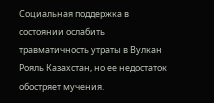Социальная поддержка в состоянии ослабить травматичность утраты в Вулкан Рояль Казахстан, но ее недостаток обостряет мучения.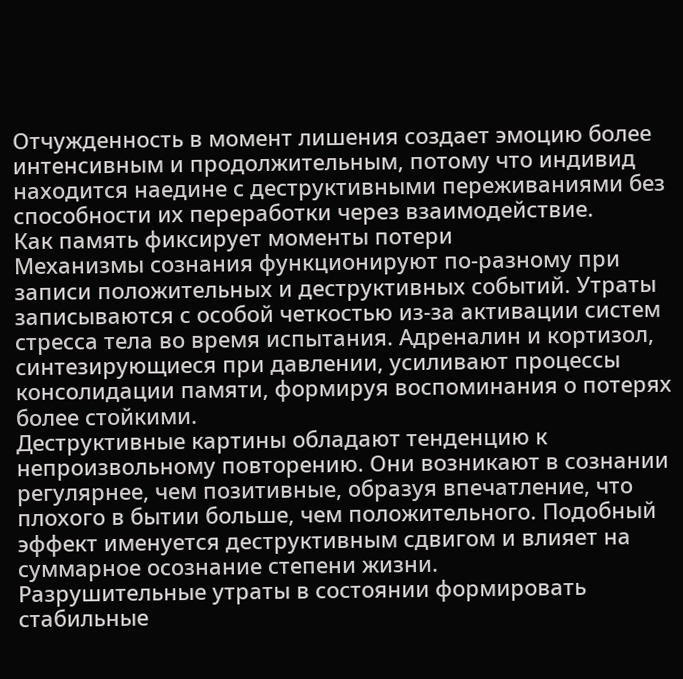Отчужденность в момент лишения создает эмоцию более интенсивным и продолжительным, потому что индивид находится наедине с деструктивными переживаниями без способности их переработки через взаимодействие.
Как память фиксирует моменты потери
Механизмы сознания функционируют по-разному при записи положительных и деструктивных событий. Утраты записываются с особой четкостью из-за активации систем стресса тела во время испытания. Адреналин и кортизол, синтезирующиеся при давлении, усиливают процессы консолидации памяти, формируя воспоминания о потерях более стойкими.
Деструктивные картины обладают тенденцию к непроизвольному повторению. Они возникают в сознании регулярнее, чем позитивные, образуя впечатление, что плохого в бытии больше, чем положительного. Подобный эффект именуется деструктивным сдвигом и влияет на суммарное осознание степени жизни.
Разрушительные утраты в состоянии формировать стабильные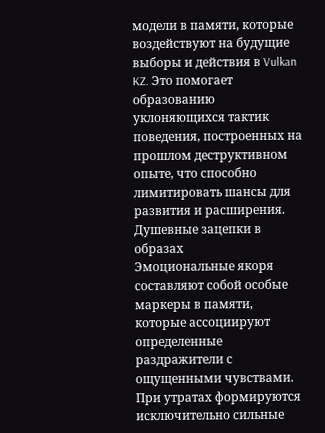модели в памяти, которые воздействуют на будущие выборы и действия в Vulkan KZ. Это помогает образованию уклоняющихся тактик поведения, построенных на прошлом деструктивном опыте, что способно лимитировать шансы для развития и расширения.
Душевные зацепки в образах
Эмоциональные якоря составляют собой особые маркеры в памяти, которые ассоциируют определенные раздражители с ощущенными чувствами. При утратах формируются исключительно сильные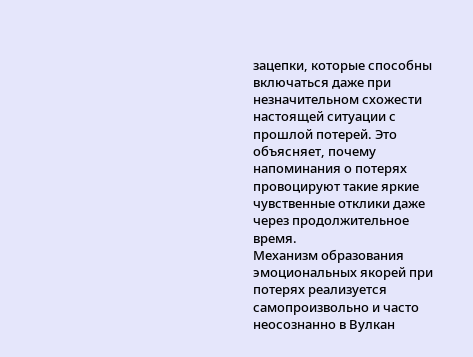зацепки, которые способны включаться даже при незначительном схожести настоящей ситуации с прошлой потерей. Это объясняет, почему напоминания о потерях провоцируют такие яркие чувственные отклики даже через продолжительное время.
Механизм образования эмоциональных якорей при потерях реализуется самопроизвольно и часто неосознанно в Вулкан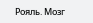Рояль. Мозг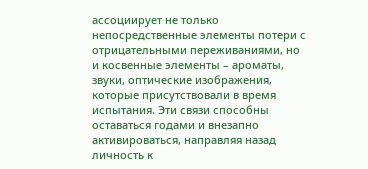ассоциирует не только непосредственные элементы потери с отрицательными переживаниями, но и косвенные элементы – ароматы, звуки, оптические изображения, которые присутствовали в время испытания. Эти связи способны оставаться годами и внезапно активироваться, направляя назад личность к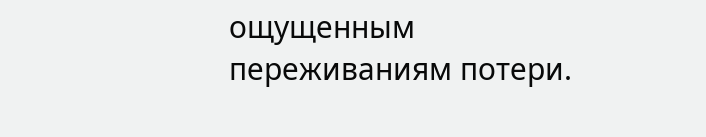ощущенным переживаниям потери.